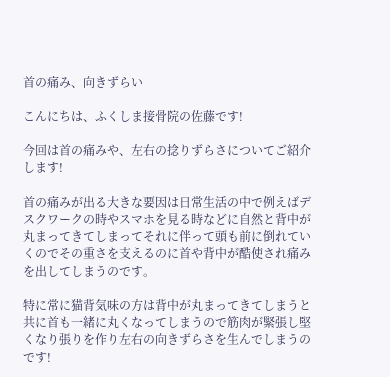首の痛み、向きずらい

こんにちは、ふくしま接骨院の佐藤です!

今回は首の痛みや、左右の捻りずらさについてご紹介します!

首の痛みが出る大きな要因は日常生活の中で例えばデスクワークの時やスマホを見る時などに自然と背中が丸まってきてしまってそれに伴って頭も前に倒れていくのでその重さを支えるのに首や背中が酷使され痛みを出してしまうのです。

特に常に猫背気味の方は背中が丸まってきてしまうと共に首も一緒に丸くなってしまうので筋肉が緊張し堅くなり張りを作り左右の向きずらさを生んでしまうのです!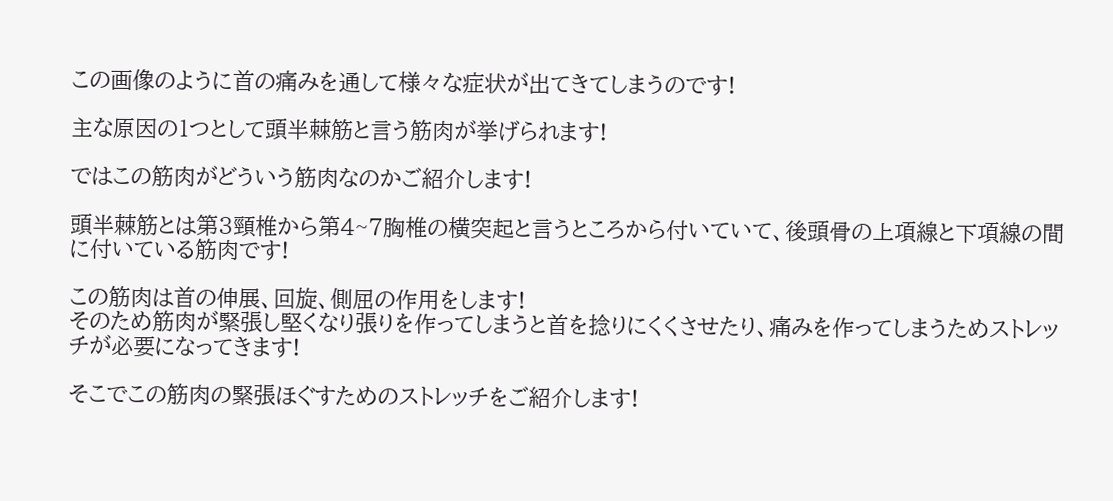この画像のように首の痛みを通して様々な症状が出てきてしまうのです!

主な原因の1つとして頭半棘筋と言う筋肉が挙げられます!

ではこの筋肉がどういう筋肉なのかご紹介します!

頭半棘筋とは第3頸椎から第4~7胸椎の横突起と言うところから付いていて、後頭骨の上項線と下項線の間に付いている筋肉です!

この筋肉は首の伸展、回旋、側屈の作用をします!
そのため筋肉が緊張し堅くなり張りを作ってしまうと首を捻りにくくさせたり、痛みを作ってしまうためストレッチが必要になってきます!

そこでこの筋肉の緊張ほぐすためのストレッチをご紹介します!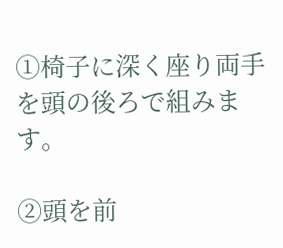①椅子に深く座り両手を頭の後ろで組みます。

②頭を前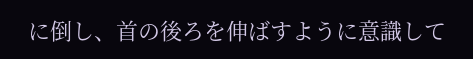に倒し、首の後ろを伸ばすように意識して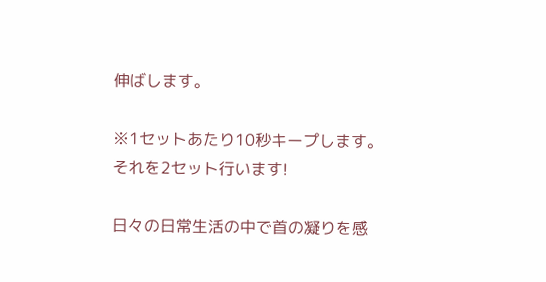伸ばします。

※1セットあたり10秒キープします。
それを2セット行います!

日々の日常生活の中で首の凝りを感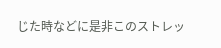じた時などに是非このストレッ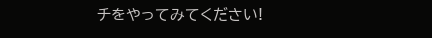チをやってみてください!